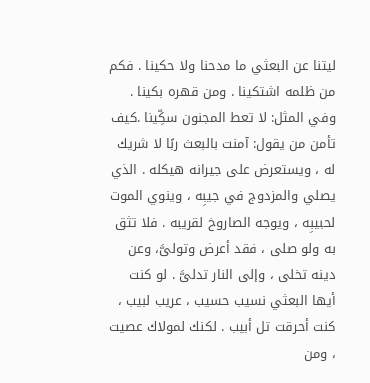ليتنا عن البعثي ما مدحنا ولا حكينا . فكم من ظلمه اشتكينا . ومن قهره بكينا .
وفي المثل: لا تعط المجنون سكِّينا .كيف تأمن من يقول: آمنت بالبعث ربًا لا شريك له ، ويستعرض على جيرانه هيكله . الذي يصلي والمزدوج في جيبِه ، وينوي الموت لحبيبِه ، ويوجه الصاروخ لقريبه . فلا تثق به ولو صلى ، فقد أعرض وتولىَّ، وعن دينه تخلى ، وإلى النار تدلىَّ . لو كنت أيها البعثي نسيب حسيب ، عريب لبيب ، كنت أحرقت تل أبيب . لكنك لمولاك عصيت ، ومن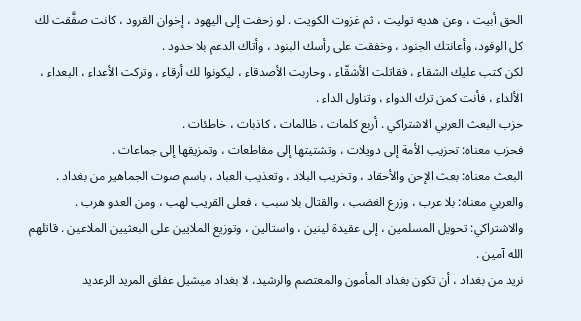الحق أبيت ، وعن هديه توليت ، ثم غزوت الكويت . لو زحفت إلى اليهود ، إخوان القرود ، كانت صفَّقت لك كل الوفود، وأعانتك الجنود ، وخفقت على رأسك البنود ، وأتاك الدعم بلا حدود .
لكن كتب عليك الشقاء ، فقاتلت الأشقّاء ، وحاربت الأصدقاء ، ليكونوا لك أرقاء ، وتركت الأعداء ، البعداء ، الألداء ، فأنت كمن ترك الدواء ، وتناول الداء .
حزب البعث العربي الاشتراكي . أربع كلمات ، ظالمات ، كاذبات ، خاطئات .
فحزب معناه: تحزيب الأمة إلى دويلات ، وتشتيتها إلى مقاطعات ، وتمزيقها إلى جماعات .
البعث معناه: بعث الإحن والأحقاد ، وتخريب البلاد ، وتعذيب العباد ، باسم صوت الجماهير من بغداد .
والعربي معناه: بلا عرب ، وزرع الغضب ، والقتال بلا سبب ، فعلى القريب لهب ، ومن العدو هرب .
والاشتراكي: تحويل المسلمين ، إلى عقيدة لينين ، واستالين ، وتوزيع الملايين على البعثيين الملاعين . قاتلهم الله آمين .
نريد من بغداد ، أن تكون بغداد المأمون والمعتصم والرشيد، لا بغداد ميشيل عفلق المريد الرعديد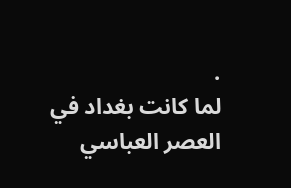.
لما كانت بغداد في العصر العباسي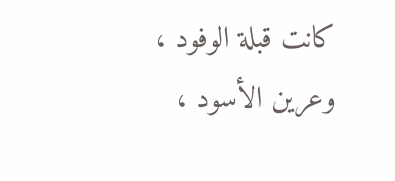كانت قبلة الوفود ، وعرين الأسود ،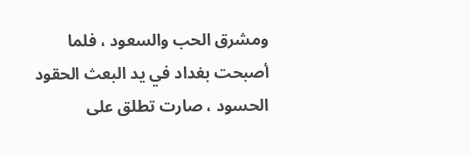ومشرق الحب والسعود ، فلما أصبحت بغداد في يد البعث الحقود الحسود ، صارت تطلق على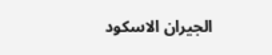الجيران الاسكود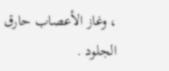، وغاز الأعصاب حارق الجلود .